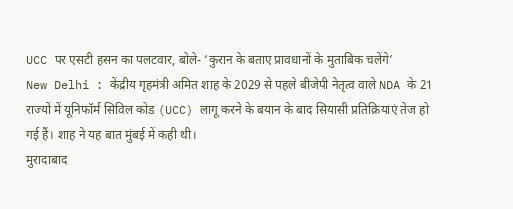UCC पर एसटी हसन का पलटवार, बोले- ‘कुरान के बताए प्रावधानों के मुताबिक चलेंगे’
New Delhi : केंद्रीय गृहमंत्री अमित शाह के 2029 से पहले बीजेपी नेतृत्व वाले NDA के 21 राज्यों में यूनिफॉर्म सिविल कोड (UCC) लागू करने के बयान के बाद सियासी प्रतिक्रियाएं तेज हो गई हैं। शाह ने यह बात मुंबई में कही थी।
मुरादाबाद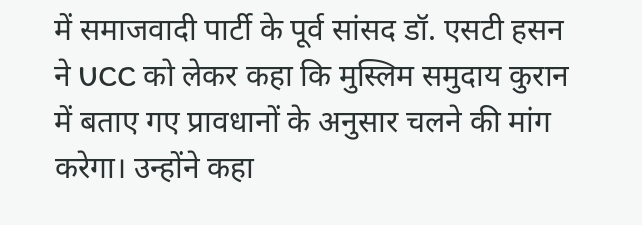में समाजवादी पार्टी के पूर्व सांसद डॉ. एसटी हसन ने UCC को लेकर कहा कि मुस्लिम समुदाय कुरान में बताए गए प्रावधानों के अनुसार चलने की मांग करेगा। उन्होंने कहा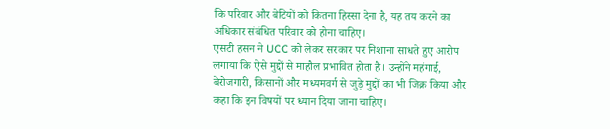कि परिवार और बेटियों को कितना हिस्सा देना है, यह तय करने का अधिकार संबंधित परिवार को होना चाहिए।
एसटी हसन ने UCC को लेकर सरकार पर निशाना साधते हुए आरोप लगाया कि ऐसे मुद्दों से माहौल प्रभावित होता है। उन्होंने महंगाई, बेरोजगारी, किसानों और मध्यमवर्ग से जुड़े मुद्दों का भी जिक्र किया और कहा कि इन विषयों पर ध्यान दिया जाना चाहिए।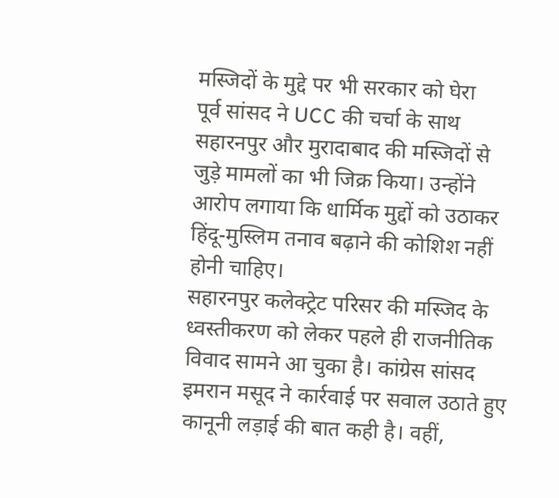मस्जिदों के मुद्दे पर भी सरकार को घेरा
पूर्व सांसद ने UCC की चर्चा के साथ सहारनपुर और मुरादाबाद की मस्जिदों से जुड़े मामलों का भी जिक्र किया। उन्होंने आरोप लगाया कि धार्मिक मुद्दों को उठाकर हिंदू-मुस्लिम तनाव बढ़ाने की कोशिश नहीं होनी चाहिए।
सहारनपुर कलेक्ट्रेट परिसर की मस्जिद के ध्वस्तीकरण को लेकर पहले ही राजनीतिक विवाद सामने आ चुका है। कांग्रेस सांसद इमरान मसूद ने कार्रवाई पर सवाल उठाते हुए कानूनी लड़ाई की बात कही है। वहीं,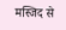मस्जिद से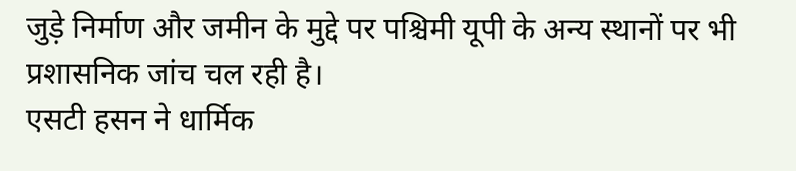जुड़े निर्माण और जमीन के मुद्दे पर पश्चिमी यूपी के अन्य स्थानों पर भी प्रशासनिक जांच चल रही है।
एसटी हसन ने धार्मिक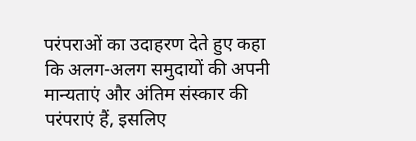परंपराओं का उदाहरण देते हुए कहा कि अलग-अलग समुदायों की अपनी मान्यताएं और अंतिम संस्कार की परंपराएं हैं, इसलिए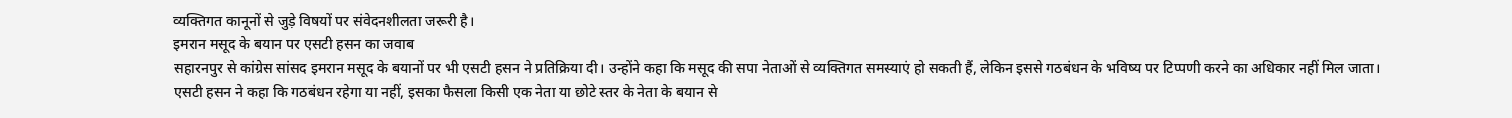व्यक्तिगत कानूनों से जुड़े विषयों पर संवेदनशीलता जरूरी है।
इमरान मसूद के बयान पर एसटी हसन का जवाब
सहारनपुर से कांग्रेस सांसद इमरान मसूद के बयानों पर भी एसटी हसन ने प्रतिक्रिया दी। उन्होंने कहा कि मसूद की सपा नेताओं से व्यक्तिगत समस्याएं हो सकती हैं, लेकिन इससे गठबंधन के भविष्य पर टिप्पणी करने का अधिकार नहीं मिल जाता।
एसटी हसन ने कहा कि गठबंधन रहेगा या नहीं, इसका फैसला किसी एक नेता या छोटे स्तर के नेता के बयान से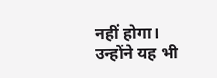नहीं होगा। उन्होंने यह भी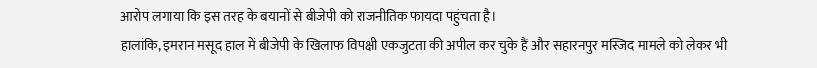आरोप लगाया कि इस तरह के बयानों से बीजेपी को राजनीतिक फायदा पहुंचता है।
हालांकि, इमरान मसूद हाल में बीजेपी के खिलाफ विपक्षी एकजुटता की अपील कर चुके हैं और सहारनपुर मस्जिद मामले को लेकर भी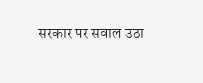सरकार पर सवाल उठा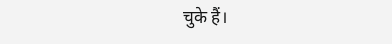चुके हैं।